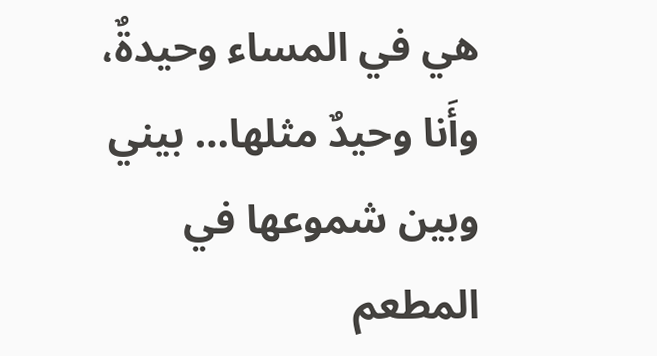هي في المساء وحيدةٌ، وأَنا وحيدٌ مثلها… بيني وبين شموعها في المطعم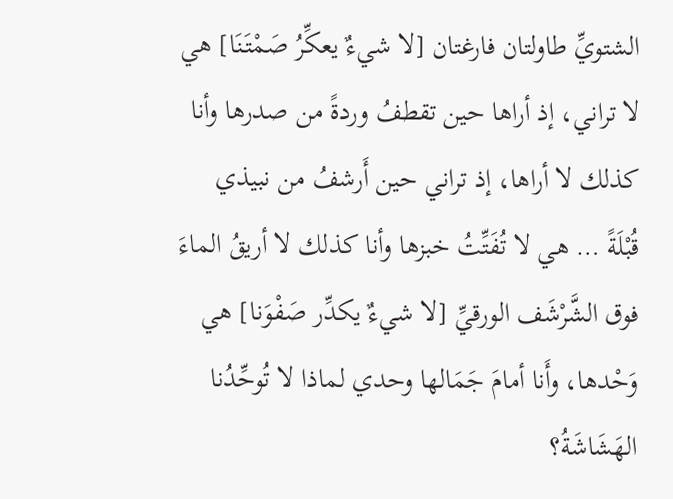الشتويِّ طاولتان فارغتان [لا شيءٌ يعكِّرُ صَمْتَنَا] هي لا تراني، إذ أراها حين تقطفُ وردةً من صدرها وأنا كذلك لا أراها، إذ تراني حين أَرشفُ من نبيذي قُبْلَةً … هي لا تُفَتِّتُ خبزها وأنا كذلك لا أريقُ الماءَ فوق الشَّرْشَف الورقيِّ [لا شيءٌ يكدِّر صَفْوَنا] هي وَحْدها، وأَنا أمامَ جَمَالها وحدي لماذا لا تُوحِّدُنا الهَشَاشَةُ؟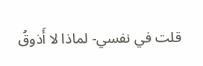قلت في نفسي- لماذا لا أَذوقُ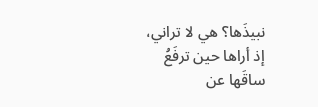نبيذَها؟ هي لا تراني، إذ أراها حين ترفَعُ ساقَها عن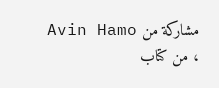مشاركة من Avin Hamo
، من كتاب